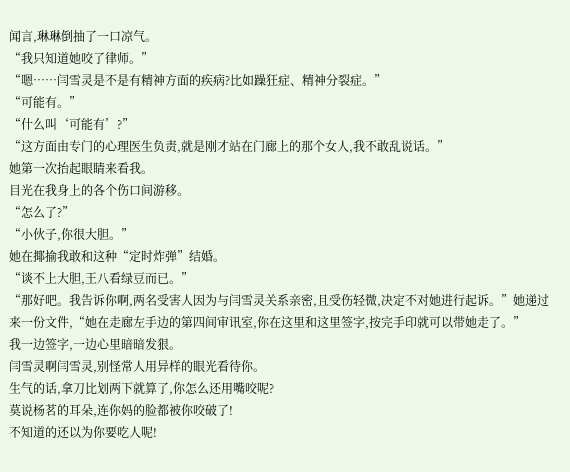闻言,琳琳倒抽了一口凉气。
“我只知道她咬了律师。”
“嗯……闫雪灵是不是有精神方面的疾病?比如躁狂症、精神分裂症。”
“可能有。”
“什么叫‘可能有’?”
“这方面由专门的心理医生负责,就是刚才站在门廊上的那个女人,我不敢乱说话。”
她第一次抬起眼睛来看我。
目光在我身上的各个伤口间游移。
“怎么了?”
“小伙子,你很大胆。”
她在揶揄我敢和这种“定时炸弹”结婚。
“谈不上大胆,王八看绿豆而已。”
“那好吧。我告诉你啊,两名受害人因为与闫雪灵关系亲密,且受伤轻微,决定不对她进行起诉。”她递过来一份文件,“她在走廊左手边的第四间审讯室,你在这里和这里签字,按完手印就可以带她走了。”
我一边签字,一边心里暗暗发狠。
闫雪灵啊闫雪灵,别怪常人用异样的眼光看待你。
生气的话,拿刀比划两下就算了,你怎么还用嘴咬呢?
莫说杨茗的耳朵,连你妈的脸都被你咬破了!
不知道的还以为你要吃人呢!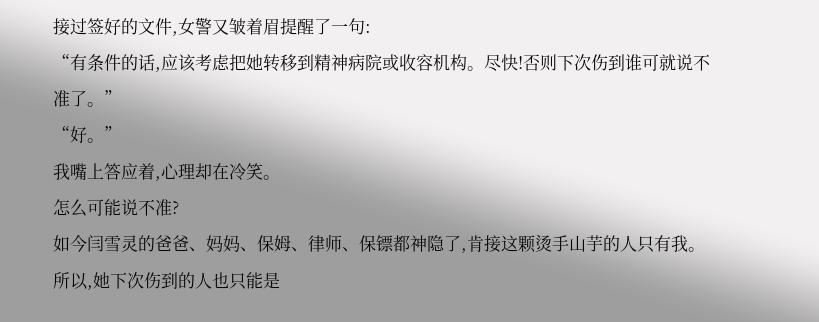接过签好的文件,女警又皱着眉提醒了一句:
“有条件的话,应该考虑把她转移到精神病院或收容机构。尽快!否则下次伤到谁可就说不准了。”
“好。”
我嘴上答应着,心理却在冷笑。
怎么可能说不准?
如今闫雪灵的爸爸、妈妈、保姆、律师、保镖都神隐了,肯接这颗烫手山芋的人只有我。
所以,她下次伤到的人也只能是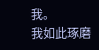我。
我如此琢磨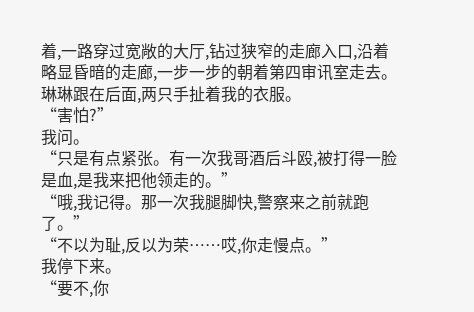着,一路穿过宽敞的大厅,钻过狭窄的走廊入口,沿着略显昏暗的走廊,一步一步的朝着第四审讯室走去。
琳琳跟在后面,两只手扯着我的衣服。
“害怕?”
我问。
“只是有点紧张。有一次我哥酒后斗殴,被打得一脸是血,是我来把他领走的。”
“哦,我记得。那一次我腿脚快,警察来之前就跑了。”
“不以为耻,反以为荣……哎,你走慢点。”
我停下来。
“要不,你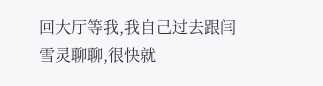回大厅等我,我自己过去跟闫雪灵聊聊,很快就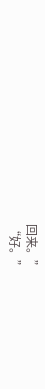回来。”
“好。”